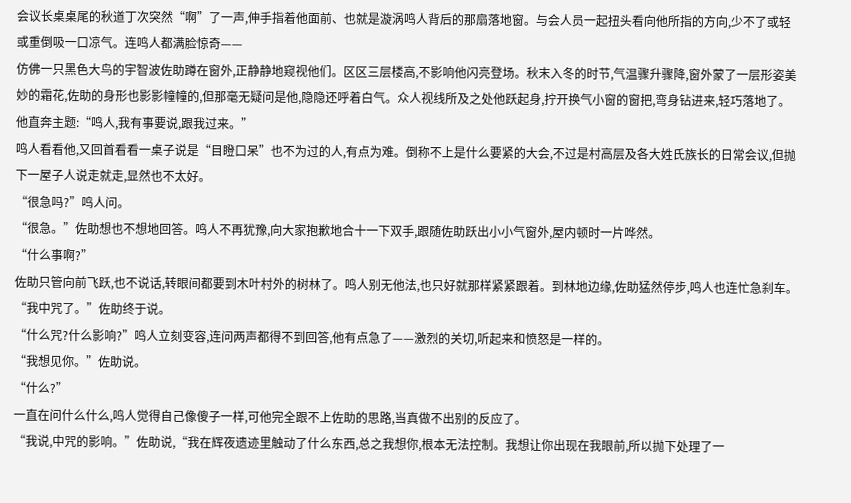会议长桌桌尾的秋道丁次突然“啊”了一声,伸手指着他面前、也就是漩涡鸣人背后的那扇落地窗。与会人员一起扭头看向他所指的方向,少不了或轻或重倒吸一口凉气。连鸣人都满脸惊奇——
仿佛一只黑色大鸟的宇智波佐助蹲在窗外,正静静地窥视他们。区区三层楼高,不影响他闪亮登场。秋末入冬的时节,气温骤升骤降,窗外蒙了一层形姿美妙的霜花,佐助的身形也影影幢幢的,但那毫无疑问是他,隐隐还呼着白气。众人视线所及之处他跃起身,拧开换气小窗的窗把,弯身钻进来,轻巧落地了。
他直奔主题:“鸣人,我有事要说,跟我过来。”
鸣人看看他,又回首看看一桌子说是“目瞪口呆”也不为过的人,有点为难。倒称不上是什么要紧的大会,不过是村高层及各大姓氏族长的日常会议,但抛下一屋子人说走就走,显然也不太好。
“很急吗?”鸣人问。
“很急。”佐助想也不想地回答。鸣人不再犹豫,向大家抱歉地合十一下双手,跟随佐助跃出小小气窗外,屋内顿时一片哗然。
“什么事啊?”
佐助只管向前飞跃,也不说话,转眼间都要到木叶村外的树林了。鸣人别无他法,也只好就那样紧紧跟着。到林地边缘,佐助猛然停步,鸣人也连忙急刹车。
“我中咒了。”佐助终于说。
“什么咒?什么影响?”鸣人立刻变容,连问两声都得不到回答,他有点急了——激烈的关切,听起来和愤怒是一样的。
“我想见你。”佐助说。
“什么?”
一直在问什么什么,鸣人觉得自己像傻子一样,可他完全跟不上佐助的思路,当真做不出别的反应了。
“我说,中咒的影响。”佐助说,“我在辉夜遗迹里触动了什么东西,总之我想你,根本无法控制。我想让你出现在我眼前,所以抛下处理了一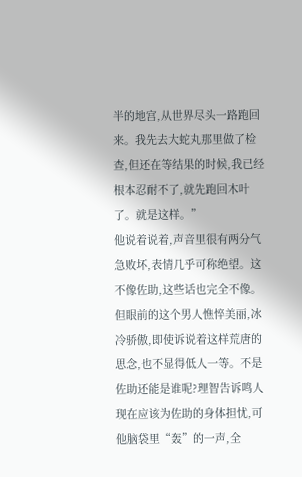半的地宫,从世界尽头一路跑回来。我先去大蛇丸那里做了检查,但还在等结果的时候,我已经根本忍耐不了,就先跑回木叶了。就是这样。”
他说着说着,声音里很有两分气急败坏,表情几乎可称绝望。这不像佐助,这些话也完全不像。但眼前的这个男人憔悴美丽,冰冷骄傲,即使诉说着这样荒唐的思念,也不显得低人一等。不是佐助还能是谁呢?理智告诉鸣人现在应该为佐助的身体担忧,可他脑袋里“轰”的一声,全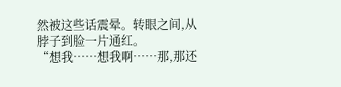然被这些话震晕。转眼之间,从脖子到脸一片通红。
“想我……想我啊……那,那还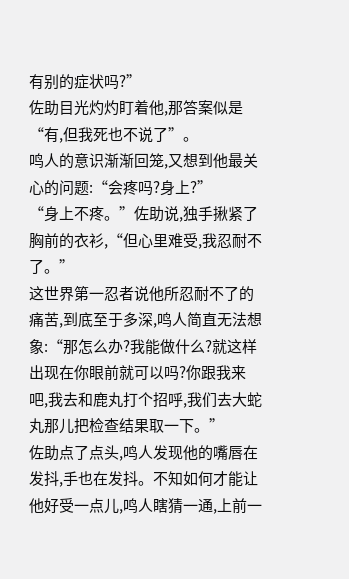有别的症状吗?”
佐助目光灼灼盯着他,那答案似是“有,但我死也不说了”。
鸣人的意识渐渐回笼,又想到他最关心的问题:“会疼吗?身上?”
“身上不疼。”佐助说,独手揪紧了胸前的衣衫,“但心里难受,我忍耐不了。”
这世界第一忍者说他所忍耐不了的痛苦,到底至于多深,鸣人简直无法想象:“那怎么办?我能做什么?就这样出现在你眼前就可以吗?你跟我来吧,我去和鹿丸打个招呼,我们去大蛇丸那儿把检查结果取一下。”
佐助点了点头,鸣人发现他的嘴唇在发抖,手也在发抖。不知如何才能让他好受一点儿,鸣人瞎猜一通,上前一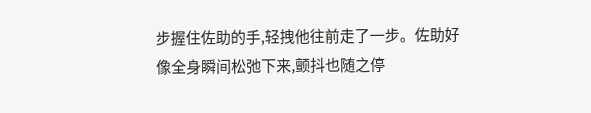步握住佐助的手,轻拽他往前走了一步。佐助好像全身瞬间松弛下来,颤抖也随之停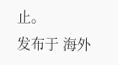止。
发布于 海外